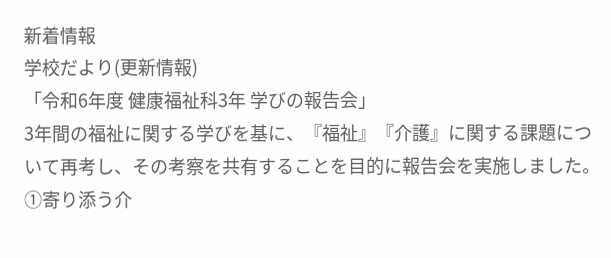新着情報
学校だより(更新情報)
「令和6年度 健康福祉科3年 学びの報告会」
3年間の福祉に関する学びを基に、『福祉』『介護』に関する課題について再考し、その考察を共有することを目的に報告会を実施しました。
①寄り添う介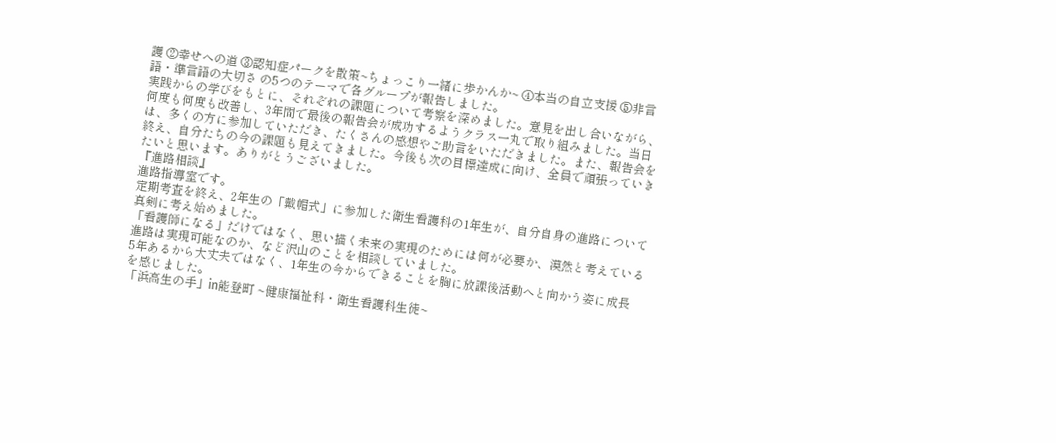護 ②幸せへの道 ③認知症パークを散策~ちょっこり一緒に歩かんか~ ④本当の自立支援 ⑤非言語・準言語の大切さ の5つのテーマで各グループが報告しました。
実践からの学びをもとに、それぞれの課題について考察を深めました。意見を出し合いながら、何度も何度も改善し、3年間で最後の報告会が成功するようクラス一丸で取り組みました。当日は、多くの方に参加していただき、たくさんの感想やご助言をいただきました。また、報告会を終え、自分たちの今の課題も見えてきました。今後も次の目標達成に向け、全員で頑張っていきたいと思います。ありがとうございました。
『進路相談』
進路指導室です。
定期考査を終え、2年生の「戴帽式」に参加した衛生看護科の1年生が、自分自身の進路について真剣に考え始めました。
「看護師になる」だけではなく、思い描く未来の実現のためには何が必要か、漠然と考えている進路は実現可能なのか、など沢山のことを相談していました。
5年あるから大丈夫ではなく、1年生の今からできることを胸に放課後活動へと向かう姿に成長を感じました。
「浜高生の手」in能登町 ~健康福祉科・衛生看護科生徒~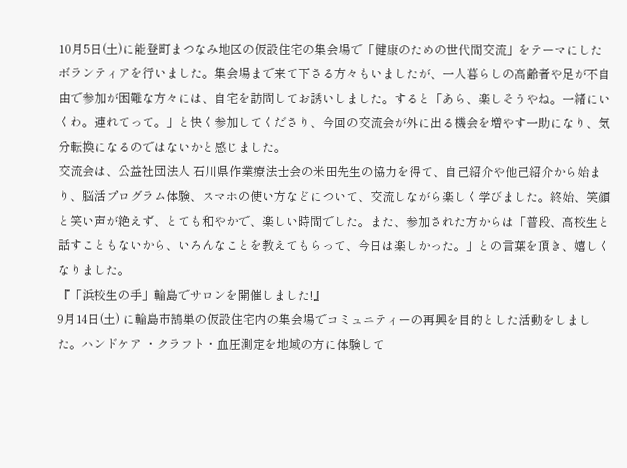10月5日(土)に能登町まつなみ地区の仮設住宅の集会場で「健康のための世代間交流」をテーマにしたボランティアを行いました。集会場まで来て下さる方々もいましたが、一人暮らしの高齢者や足が不自由で参加が困難な方々には、自宅を訪問してお誘いしました。すると「あら、楽しそうやね。一緒にいくわ。連れてって。」と快く参加してくださり、今回の交流会が外に出る機会を増やす一助になり、気分転換になるのではないかと感じました。
交流会は、公益社団法人 石川県作業療法士会の米田先生の協力を得て、自己紹介や他己紹介から始まり、脳活プログラム体験、スマホの使い方などについて、交流しながら楽しく学びました。終始、笑顔と笑い声が絶えず、とても和やかで、楽しい時間でした。また、参加された方からは「普段、高校生と話すこともないから、いろんなことを教えてもらって、今日は楽しかった。」との言葉を頂き、嬉しくなりました。
『「浜校生の手」輪島でサロンを開催しました!』
9月14日(土) に輪島市鵠巣の仮設住宅内の集会場でコミュニティーの再興を目的とした活動をしました。ハンドケア ・クラフト・血圧測定を地域の方に体験して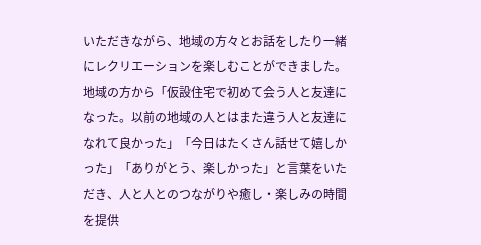いただきながら、地域の方々とお話をしたり一緒にレクリエーションを楽しむことができました。地域の方から「仮設住宅で初めて会う人と友達になった。以前の地域の人とはまた違う人と友達になれて良かった」「今日はたくさん話せて嬉しかった」「ありがとう、楽しかった」と言葉をいただき、人と人とのつながりや癒し・楽しみの時間を提供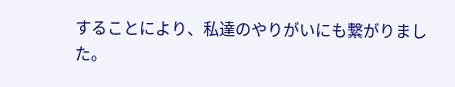することにより、私達のやりがいにも繋がりました。